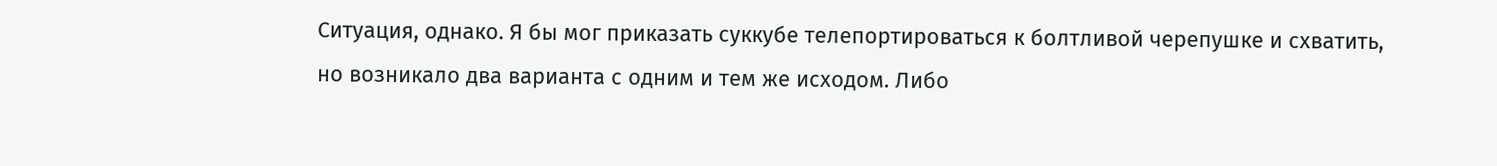Ситуация, однако. Я бы мог приказать суккубе телепортироваться к болтливой черепушке и схватить, но возникало два варианта с одним и тем же исходом. Либо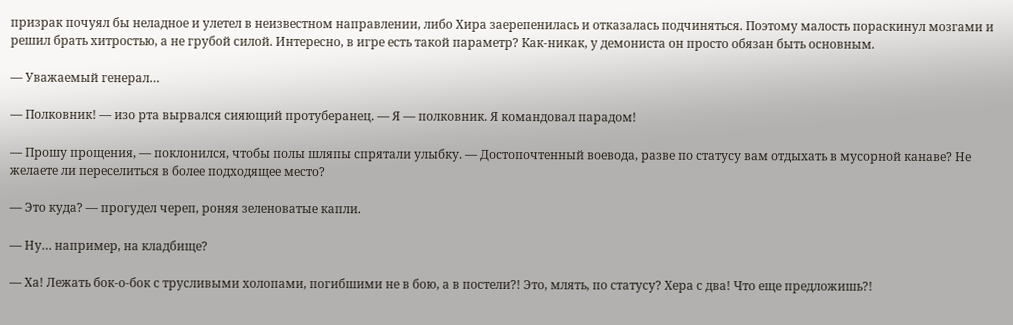призрак почуял бы неладное и улетел в неизвестном направлении, либо Хира заерепенилась и отказалась подчиняться. Поэтому малость пораскинул мозгами и решил брать хитростью, а не грубой силой. Интересно, в игре есть такой параметр? Как-никак, у демониста он просто обязан быть основным.

— Уважаемый генерал…

— Полковник! — изо рта вырвался сияющий протуберанец. — Я — полковник. Я командовал парадом!

— Прошу прощения, — поклонился, чтобы полы шляпы спрятали улыбку. — Достопочтенный воевода, разве по статусу вам отдыхать в мусорной канаве? Не желаете ли переселиться в более подходящее место?

— Это куда? — прогудел череп, роняя зеленоватые капли.

— Ну… например, на кладбище?

— Ха! Лежать бок-о-бок с трусливыми холопами, погибшими не в бою, а в постели?! Это, млять, по статусу? Хера с два! Что еще предложишь?!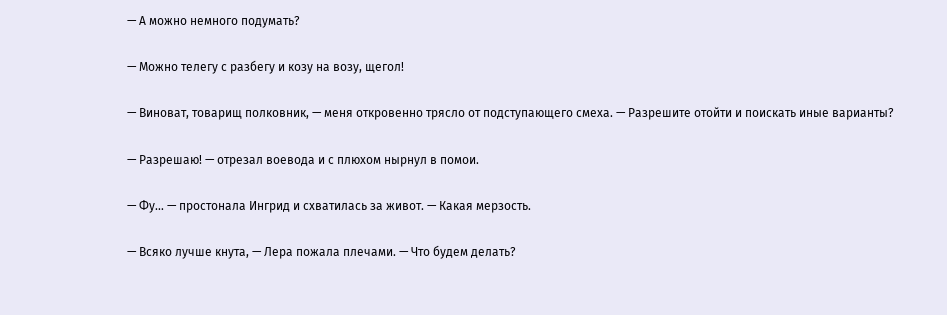— А можно немного подумать?

— Можно телегу с разбегу и козу на возу, щегол!

— Виноват, товарищ полковник, — меня откровенно трясло от подступающего смеха. — Разрешите отойти и поискать иные варианты?

— Разрешаю! — отрезал воевода и с плюхом нырнул в помои.

— Фу… — простонала Ингрид и схватилась за живот. — Какая мерзость.

— Всяко лучше кнута, — Лера пожала плечами. — Что будем делать?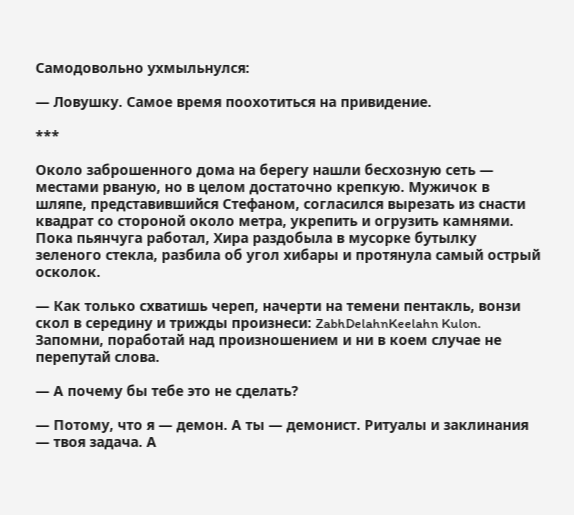Самодовольно ухмыльнулся:

— Ловушку. Самое время поохотиться на привидение.

***

Около заброшенного дома на берегу нашли бесхозную сеть — местами рваную, но в целом достаточно крепкую. Мужичок в шляпе, представившийся Стефаном, согласился вырезать из снасти квадрат со стороной около метра, укрепить и огрузить камнями. Пока пьянчуга работал, Хира раздобыла в мусорке бутылку зеленого стекла, разбила об угол хибары и протянула самый острый осколок.

— Как только схватишь череп, начерти на темени пентакль, вонзи скол в середину и трижды произнеси: ZabhDelahnKeelahn Kulon. Запомни, поработай над произношением и ни в коем случае не перепутай слова.

— А почему бы тебе это не сделать?

— Потому, что я — демон. А ты — демонист. Ритуалы и заклинания — твоя задача. А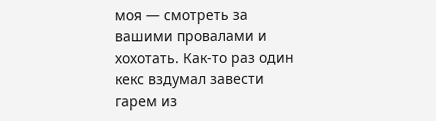моя — смотреть за вашими провалами и хохотать. Как-то раз один кекс вздумал завести гарем из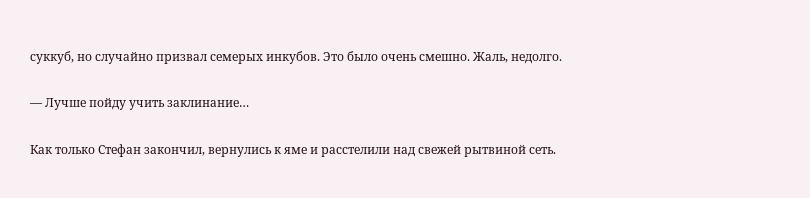суккуб, но случайно призвал семерых инкубов. Это было очень смешно. Жаль, недолго.

— Лучше пойду учить заклинание…

Как только Стефан закончил, вернулись к яме и расстелили над свежей рытвиной сеть.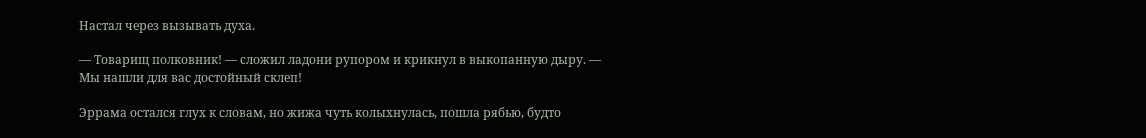Настал через вызывать духа.

— Товарищ полковник! — сложил ладони рупором и крикнул в выкопанную дыру. — Мы нашли для вас достойный склеп!

Эррама остался глух к словам, но жижа чуть колыхнулась, пошла рябью, будто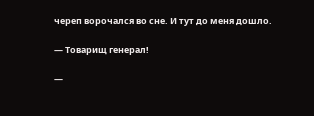череп ворочался во сне. И тут до меня дошло.

— Товарищ генерал!

—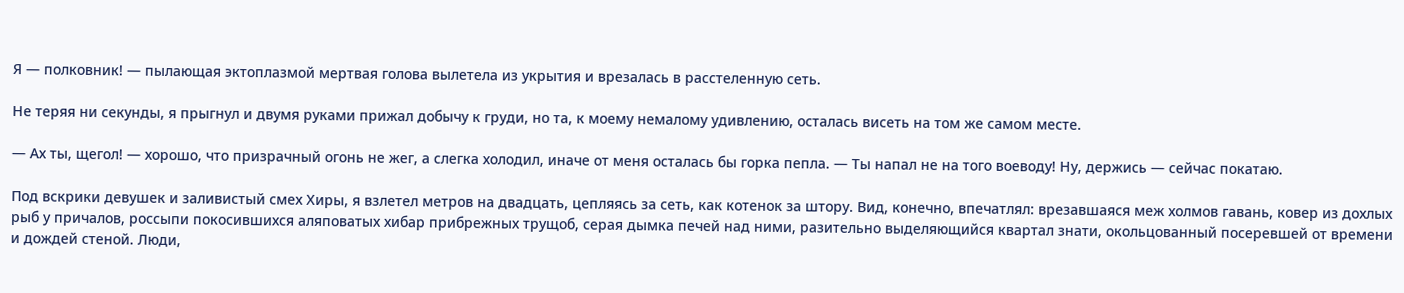Я — полковник! — пылающая эктоплазмой мертвая голова вылетела из укрытия и врезалась в расстеленную сеть.

Не теряя ни секунды, я прыгнул и двумя руками прижал добычу к груди, но та, к моему немалому удивлению, осталась висеть на том же самом месте.

— Ах ты, щегол! — хорошо, что призрачный огонь не жег, а слегка холодил, иначе от меня осталась бы горка пепла. — Ты напал не на того воеводу! Ну, держись — сейчас покатаю.

Под вскрики девушек и заливистый смех Хиры, я взлетел метров на двадцать, цепляясь за сеть, как котенок за штору. Вид, конечно, впечатлял: врезавшаяся меж холмов гавань, ковер из дохлых рыб у причалов, россыпи покосившихся аляповатых хибар прибрежных трущоб, серая дымка печей над ними, разительно выделяющийся квартал знати, окольцованный посеревшей от времени и дождей стеной. Люди,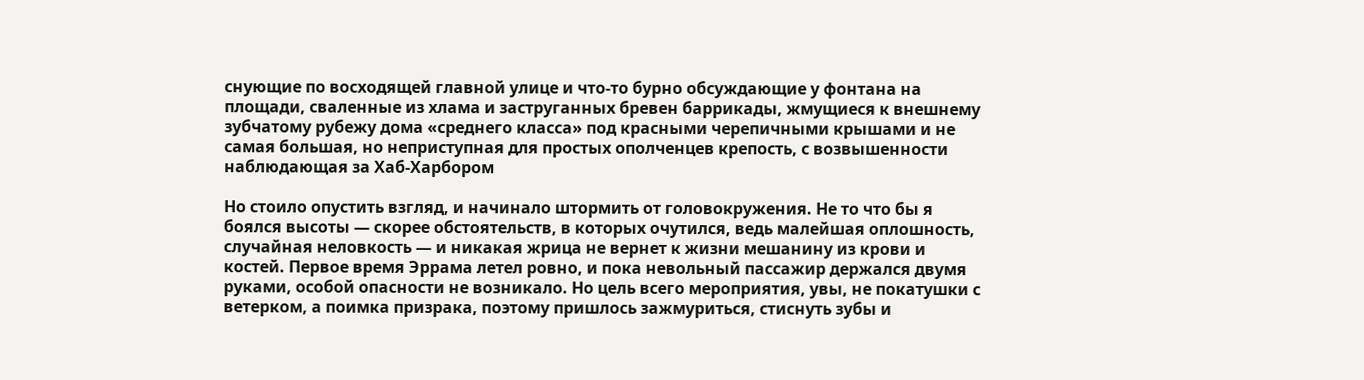снующие по восходящей главной улице и что-то бурно обсуждающие у фонтана на площади, сваленные из хлама и заструганных бревен баррикады, жмущиеся к внешнему зубчатому рубежу дома «среднего класса» под красными черепичными крышами и не самая большая, но неприступная для простых ополченцев крепость, с возвышенности наблюдающая за Хаб-Харбором

Но стоило опустить взгляд, и начинало штормить от головокружения. Не то что бы я боялся высоты — скорее обстоятельств, в которых очутился, ведь малейшая оплошность, случайная неловкость — и никакая жрица не вернет к жизни мешанину из крови и костей. Первое время Эррама летел ровно, и пока невольный пассажир держался двумя руками, особой опасности не возникало. Но цель всего мероприятия, увы, не покатушки с ветерком, а поимка призрака, поэтому пришлось зажмуриться, стиснуть зубы и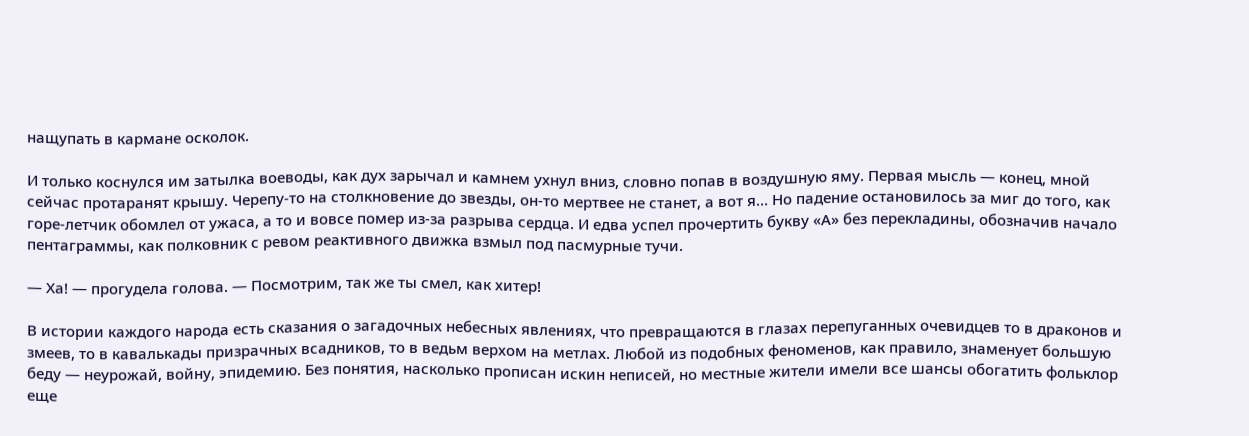нащупать в кармане осколок.

И только коснулся им затылка воеводы, как дух зарычал и камнем ухнул вниз, словно попав в воздушную яму. Первая мысль — конец, мной сейчас протаранят крышу. Черепу-то на столкновение до звезды, он-то мертвее не станет, а вот я… Но падение остановилось за миг до того, как горе-летчик обомлел от ужаса, а то и вовсе помер из-за разрыва сердца. И едва успел прочертить букву «А» без перекладины, обозначив начало пентаграммы, как полковник с ревом реактивного движка взмыл под пасмурные тучи.

— Ха! — прогудела голова. — Посмотрим, так же ты смел, как хитер!

В истории каждого народа есть сказания о загадочных небесных явлениях, что превращаются в глазах перепуганных очевидцев то в драконов и змеев, то в кавалькады призрачных всадников, то в ведьм верхом на метлах. Любой из подобных феноменов, как правило, знаменует большую беду — неурожай, войну, эпидемию. Без понятия, насколько прописан искин неписей, но местные жители имели все шансы обогатить фольклор еще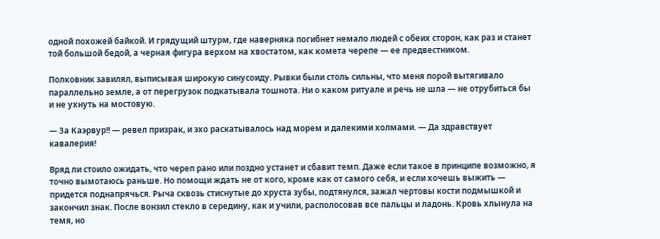одной похожей байкой. И грядущий штурм, где наверняка погибнет немало людей с обеих сторон, как раз и станет той большой бедой, а черная фигура верхом на хвостатом, как комета черепе — ее предвестником.

Полковник завилял, выписывая широкую синусоиду. Рывки были столь сильны, что меня порой вытягивало параллельно земле, а от перегрузок подкатывала тошнота. Ни о каком ритуале и речь не шла — не отрубиться бы и не ухнуть на мостовую.

— За Каэрвур!! — ревел призрак, и эхо раскатывалось над морем и далекими холмами. — Да здравствует кавалерия!

Вряд ли стоило ожидать, что череп рано или поздно устанет и сбавит темп. Даже если такое в принципе возможно, я точно вымотаюсь раньше. Но помощи ждать не от кого, кроме как от самого себя, и если хочешь выжить — придется поднапрячься. Рыча сквозь стиснутые до хруста зубы, подтянулся, зажал чертовы кости подмышкой и закончил знак. После вонзил стекло в середину, как и учили, располосовав все пальцы и ладонь. Кровь хлынула на темя, но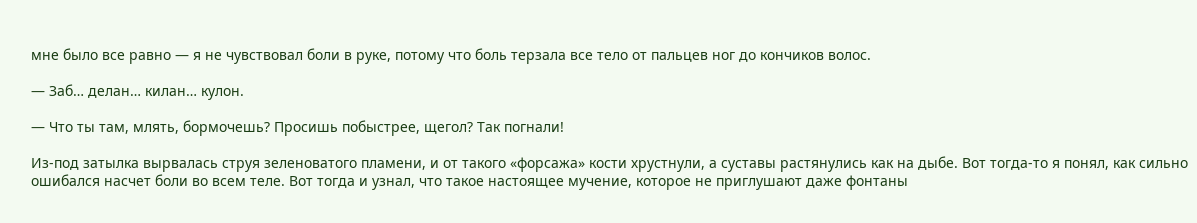мне было все равно — я не чувствовал боли в руке, потому что боль терзала все тело от пальцев ног до кончиков волос.

— Заб… делан… килан… кулон.

— Что ты там, млять, бормочешь? Просишь побыстрее, щегол? Так погнали!

Из-под затылка вырвалась струя зеленоватого пламени, и от такого «форсажа» кости хрустнули, а суставы растянулись как на дыбе. Вот тогда-то я понял, как сильно ошибался насчет боли во всем теле. Вот тогда и узнал, что такое настоящее мучение, которое не приглушают даже фонтаны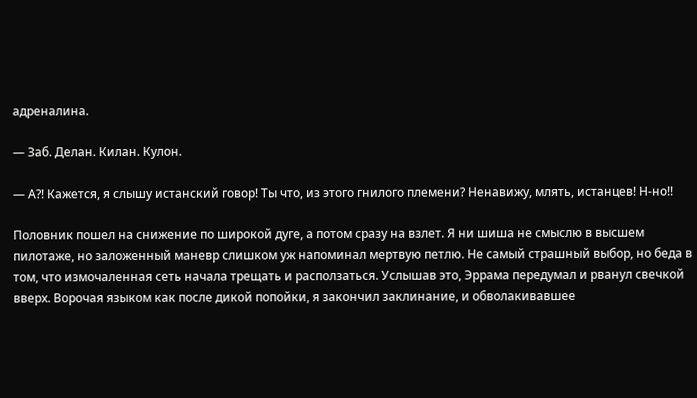адреналина.

— Заб. Делан. Килан. Кулон.

— А?! Кажется, я слышу истанский говор! Ты что, из этого гнилого племени? Ненавижу, млять, истанцев! Н-но!!

Половник пошел на снижение по широкой дуге, а потом сразу на взлет. Я ни шиша не смыслю в высшем пилотаже, но заложенный маневр слишком уж напоминал мертвую петлю. Не самый страшный выбор, но беда в том, что измочаленная сеть начала трещать и расползаться. Услышав это, Эррама передумал и рванул свечкой вверх. Ворочая языком как после дикой попойки, я закончил заклинание, и обволакивавшее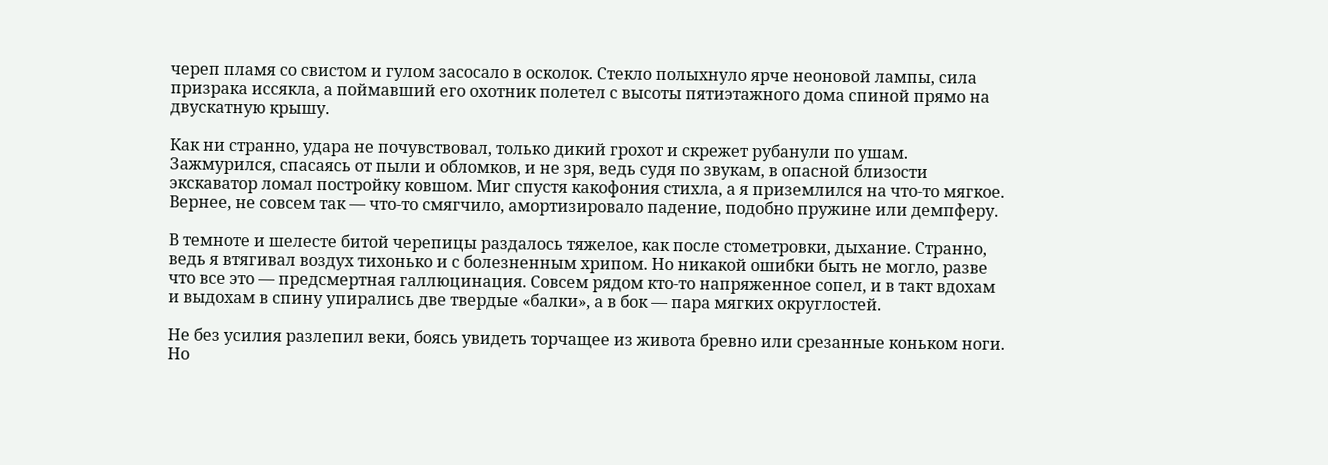череп пламя со свистом и гулом засосало в осколок. Стекло полыхнуло ярче неоновой лампы, сила призрака иссякла, а поймавший его охотник полетел с высоты пятиэтажного дома спиной прямо на двускатную крышу.

Как ни странно, удара не почувствовал, только дикий грохот и скрежет рубанули по ушам. Зажмурился, спасаясь от пыли и обломков, и не зря, ведь судя по звукам, в опасной близости экскаватор ломал постройку ковшом. Миг спустя какофония стихла, а я приземлился на что-то мягкое. Вернее, не совсем так — что-то смягчило, амортизировало падение, подобно пружине или демпферу.

В темноте и шелесте битой черепицы раздалось тяжелое, как после стометровки, дыхание. Странно, ведь я втягивал воздух тихонько и с болезненным хрипом. Но никакой ошибки быть не могло, разве что все это — предсмертная галлюцинация. Совсем рядом кто-то напряженное сопел, и в такт вдохам и выдохам в спину упирались две твердые «балки», а в бок — пара мягких округлостей.

Не без усилия разлепил веки, боясь увидеть торчащее из живота бревно или срезанные коньком ноги. Но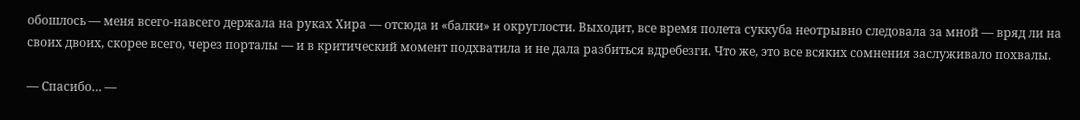обошлось — меня всего-навсего держала на руках Хира — отсюда и «балки» и округлости. Выходит, все время полета суккуба неотрывно следовала за мной — вряд ли на своих двоих, скорее всего, через порталы — и в критический момент подхватила и не дала разбиться вдребезги. Что же, это все всяких сомнения заслуживало похвалы.

— Спасибо… —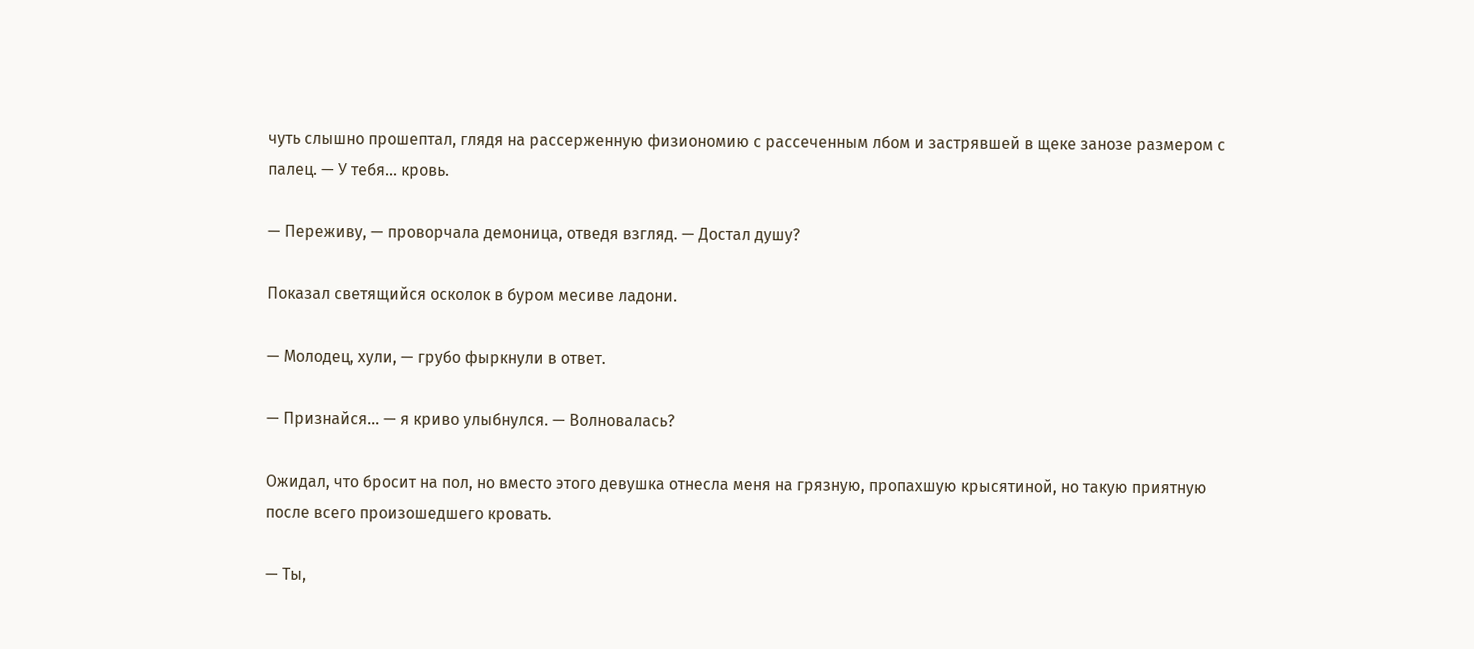чуть слышно прошептал, глядя на рассерженную физиономию с рассеченным лбом и застрявшей в щеке занозе размером с палец. — У тебя… кровь.

— Переживу, — проворчала демоница, отведя взгляд. — Достал душу?

Показал светящийся осколок в буром месиве ладони.

— Молодец, хули, — грубо фыркнули в ответ.

— Признайся… — я криво улыбнулся. — Волновалась?

Ожидал, что бросит на пол, но вместо этого девушка отнесла меня на грязную, пропахшую крысятиной, но такую приятную после всего произошедшего кровать.

— Ты,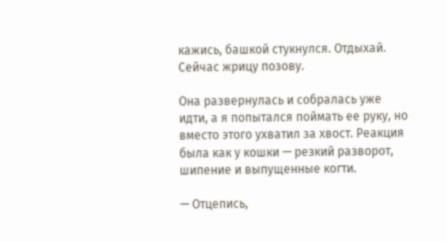кажись, башкой стукнулся. Отдыхай. Сейчас жрицу позову.

Она развернулась и собралась уже идти, а я попытался поймать ее руку, но вместо этого ухватил за хвост. Реакция была как у кошки — резкий разворот, шипение и выпущенные когти.

— Отцепись,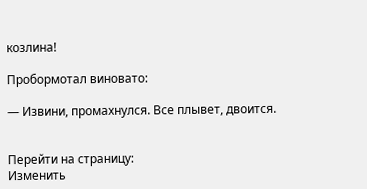козлина!

Пробормотал виновато:

— Извини, промахнулся. Все плывет, двоится.


Перейти на страницу:
Изменить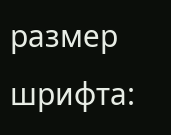размер шрифта: